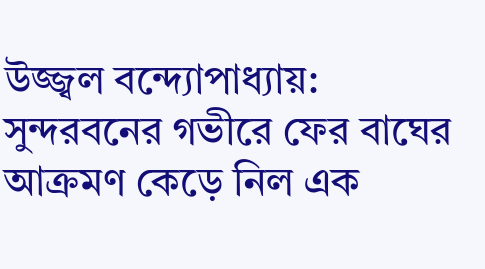উজ্জ্বল বন্দ্যোপাধ্যায়: সুন্দরবনের গভীরে ফের বাঘের আক্রমণ কেড়ে নিল এক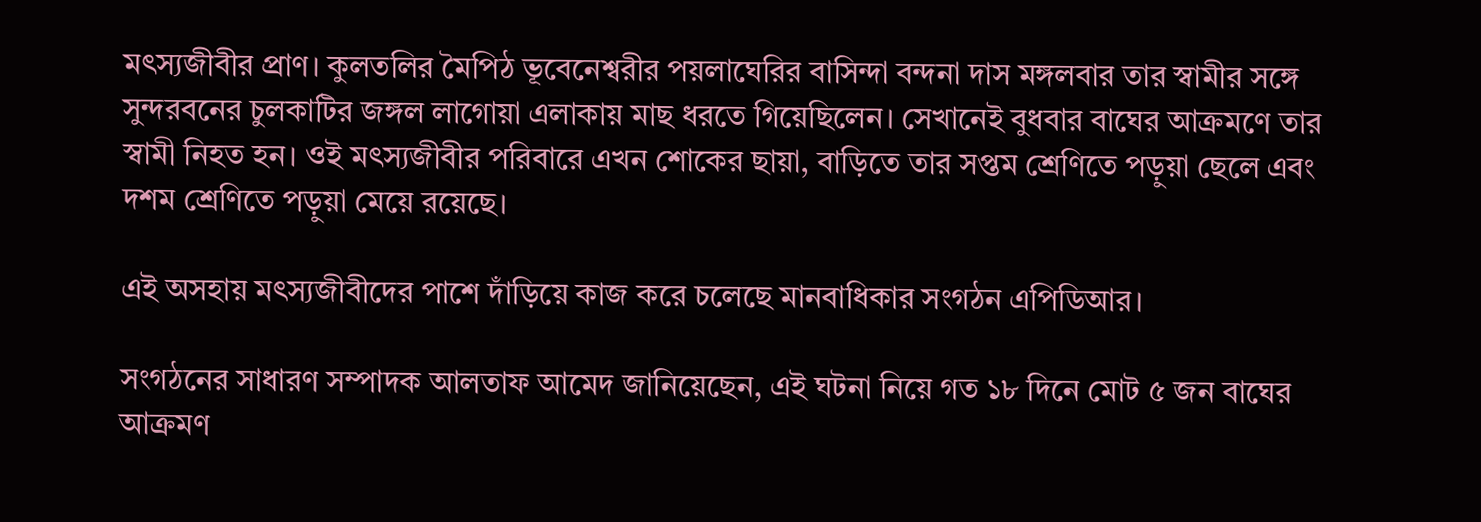মৎস্যজীবীর প্রাণ। কুলতলির মৈপিঠ ভূবেনেশ্বরীর পয়লাঘেরির বাসিন্দা বন্দনা দাস মঙ্গলবার তার স্বামীর সঙ্গে সুন্দরবনের চুলকাটির জঙ্গল লাগোয়া এলাকায় মাছ ধরতে গিয়েছিলেন। সেখানেই বুধবার বাঘের আক্রমণে তার স্বামী নিহত হন। ওই মৎস্যজীবীর পরিবারে এখন শোকের ছায়া, বাড়িতে তার সপ্তম শ্রেণিতে পড়ুয়া ছেলে এবং দশম শ্রেণিতে পড়ুয়া মেয়ে রয়েছে।

এই অসহায় মৎস্যজীবীদের পাশে দাঁড়িয়ে কাজ করে চলেছে মানবাধিকার সংগঠন এপিডিআর।

সংগঠনের সাধারণ সম্পাদক আলতাফ আমেদ জানিয়েছেন, এই ঘটনা নিয়ে গত ১৮ দিনে মোট ৫ জন বাঘের আক্রমণ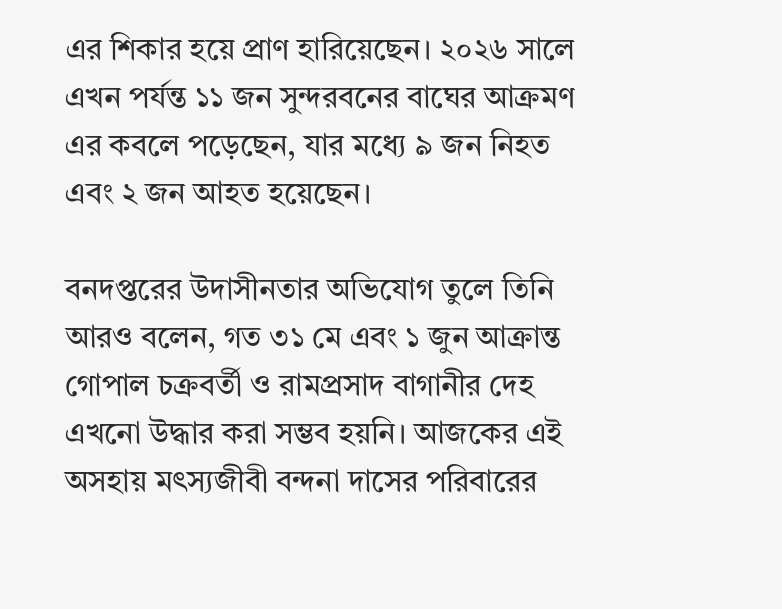এর শিকার হয়ে প্রাণ হারিয়েছেন। ২০২৬ সালে এখন পর্যন্ত ১১ জন সুন্দরবনের বাঘের আক্রমণ এর কবলে পড়েছেন, যার মধ্যে ৯ জন নিহত এবং ২ জন আহত হয়েছেন।

বনদপ্তরের উদাসীনতার অভিযোগ তুলে তিনি আরও বলেন, গত ৩১ মে এবং ১ জুন আক্রান্ত গোপাল চক্রবর্তী ও রামপ্রসাদ বাগানীর দেহ এখনো উদ্ধার করা সম্ভব হয়নি। আজকের এই অসহায় মৎস্যজীবী বন্দনা দাসের পরিবারের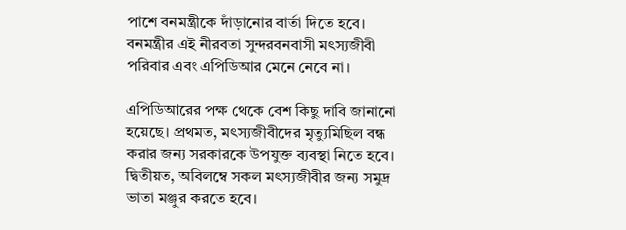পাশে বনমন্ত্রীকে দাঁড়ানোর বার্তা দিতে হবে। বনমন্ত্রীর এই নীরবতা সুন্দরবনবাসী মৎস্যজীবী পরিবার এবং এপিডিআর মেনে নেবে না।

এপিডিআরের পক্ষ থেকে বেশ কিছু দাবি জানানো হয়েছে। প্রথমত, মৎস্যজীবীদের মৃত্যুমিছিল বন্ধ করার জন্য সরকারকে উপযুক্ত ব্যবস্থা নিতে হবে। দ্বিতীয়ত, অবিলম্বে সকল মৎস্যজীবীর জন্য সমুদ্র ভাতা মঞ্জুর করতে হবে।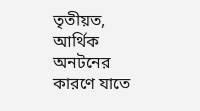তৃতীয়ত, আর্থিক অনটনের কারণে যাতে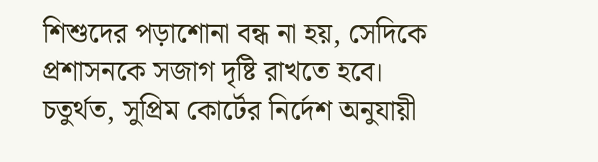শিশুদের পড়াশোনা বন্ধ না হয়, সেদিকে প্রশাসনকে সজাগ দৃষ্টি রাখতে হবে। চতুর্থত, সুপ্রিম কোর্টের নির্দেশ অনুযায়ী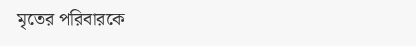মৃতের পরিবারকে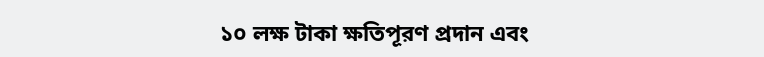১০ লক্ষ টাকা ক্ষতিপূরণ প্রদান এবং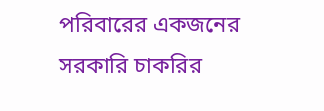পরিবারের একজনের সরকারি চাকরির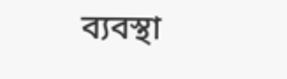ব্যবস্থা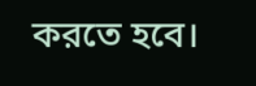করতে হবে।